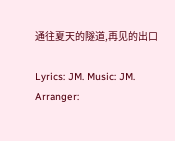通往夏天的隧道,再见的出口

Lyrics: JM. Music: JM. Arranger: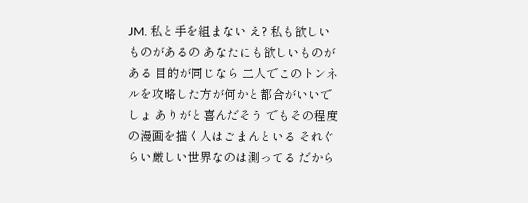JM. 私と手を組まない え? 私も欲しいものがあるの あなたにも欲しいものがある 目的が同じなら 二人でこのトンネルを攻略した方が何かと都合がいいでしょ ありがと喜んだそう でもその程度の漫画を描く人はごまんといる それぐらい厳しい世界なのは測ってる だから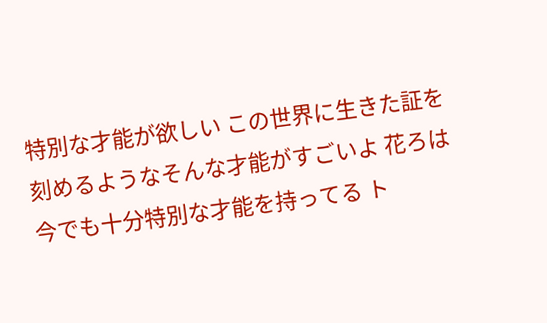特別な才能が欲しい この世界に生きた証を刻めるようなそんな才能がすごいよ 花ろは今でも十分特別な才能を持ってる ト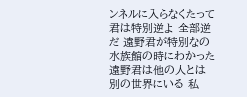ンネルに入らなくたって君は特別逆よ 全部逆だ 遠野君が特別なの水族館の時にわかった 遠野君は他の人とは別の世界にいる 私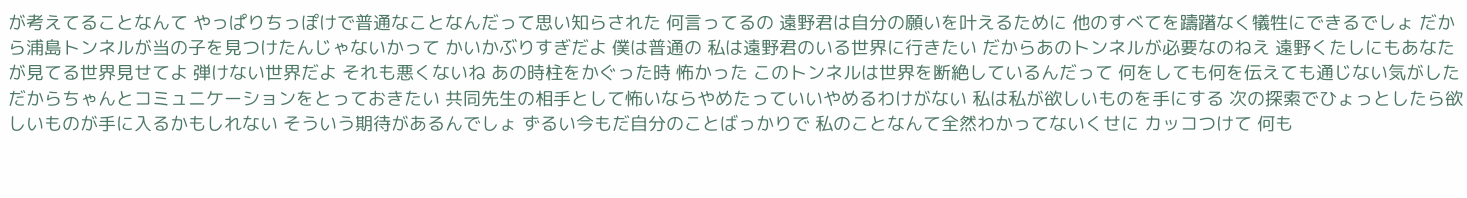が考えてることなんて やっぱりちっぽけで普通なことなんだって思い知らされた 何言ってるの 遠野君は自分の願いを叶えるために 他のすべてを躊躇なく犠牲にできるでしょ だから浦島トンネルが当の子を見つけたんじゃないかって かいかぶりすぎだよ 僕は普通の 私は遠野君のいる世界に行きたい だからあのトンネルが必要なのねえ 遠野くたしにもあなたが見てる世界見せてよ 弾けない世界だよ それも悪くないね あの時柱をかぐった時 怖かった このトンネルは世界を断絶しているんだって 何をしても何を伝えても通じない気がした だからちゃんとコミュニケーションをとっておきたい 共同先生の相手として怖いならやめたっていいやめるわけがない 私は私が欲しいものを手にする 次の探索でひょっとしたら欲しいものが手に入るかもしれない そういう期待があるんでしょ ずるい今もだ自分のことばっかりで 私のことなんて全然わかってないくせに カッコつけて 何も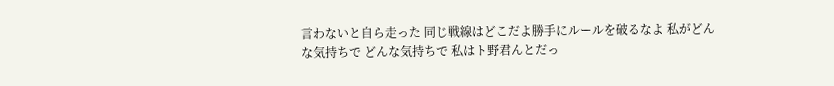言わないと自ら走った 同じ戦線はどこだよ勝手にルールを破るなよ 私がどんな気持ちで どんな気持ちで 私はト野君んとだっ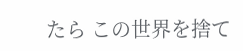たら この世界を捨て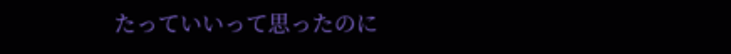たっていいって思ったのに